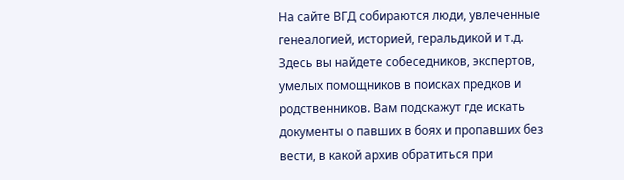На сайте ВГД собираются люди, увлеченные генеалогией, историей, геральдикой и т.д. Здесь вы найдете собеседников, экспертов, умелых помощников в поисках предков и родственников. Вам подскажут где искать документы о павших в боях и пропавших без вести, в какой архив обратиться при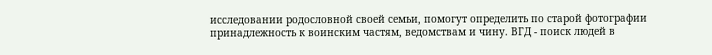исследовании родословной своей семьи, помогут определить по старой фотографии принадлежность к воинским частям, ведомствам и чину. ВГД - поиск людей в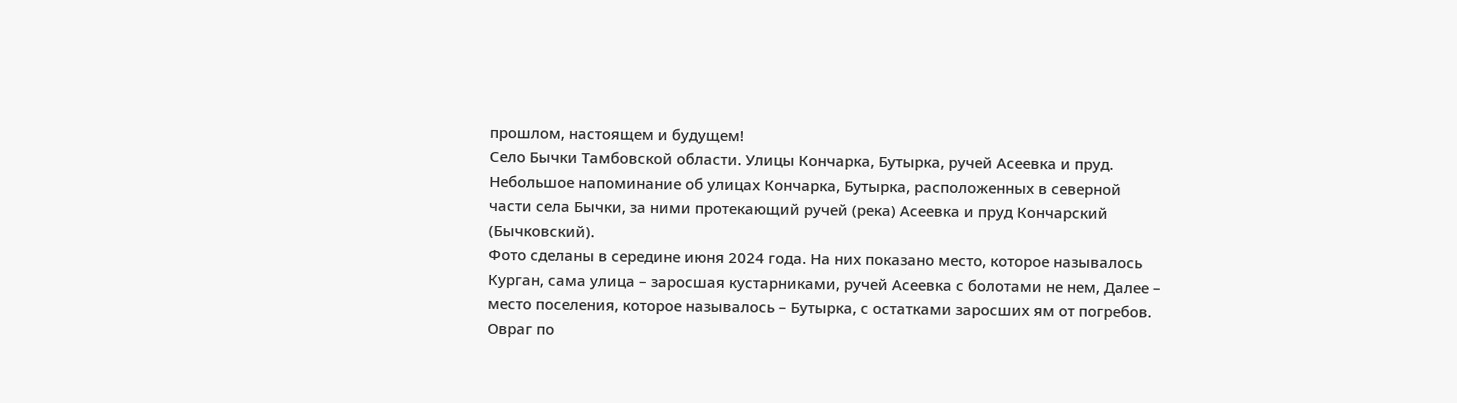прошлом, настоящем и будущем!
Село Бычки Тамбовской области. Улицы Кончарка, Бутырка, ручей Асеевка и пруд.
Небольшое напоминание об улицах Кончарка, Бутырка, расположенных в северной части села Бычки, за ними протекающий ручей (река) Асеевка и пруд Кончарский (Бычковский).
Фото сделаны в середине июня 2024 года. На них показано место, которое называлось Курган, сама улица – заросшая кустарниками, ручей Асеевка с болотами не нем, Далее – место поселения, которое называлось – Бутырка, с остатками заросших ям от погребов. Овраг по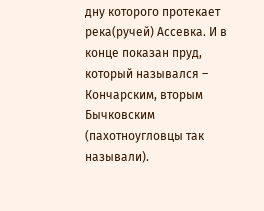дну которого протекает река(ручей) Ассевка. И в конце показан пруд, который назывался – Кончарским, вторым Бычковским (пахотноугловцы так называли).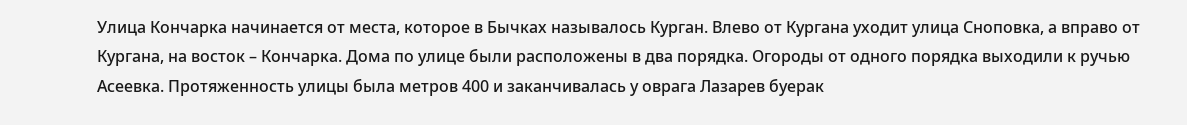Улица Кончарка начинается от места, которое в Бычках называлось Курган. Влево от Кургана уходит улица Сноповка, а вправо от Кургана, на восток – Кончарка. Дома по улице были расположены в два порядка. Огороды от одного порядка выходили к ручью Асеевка. Протяженность улицы была метров 400 и заканчивалась у оврага Лазарев буерак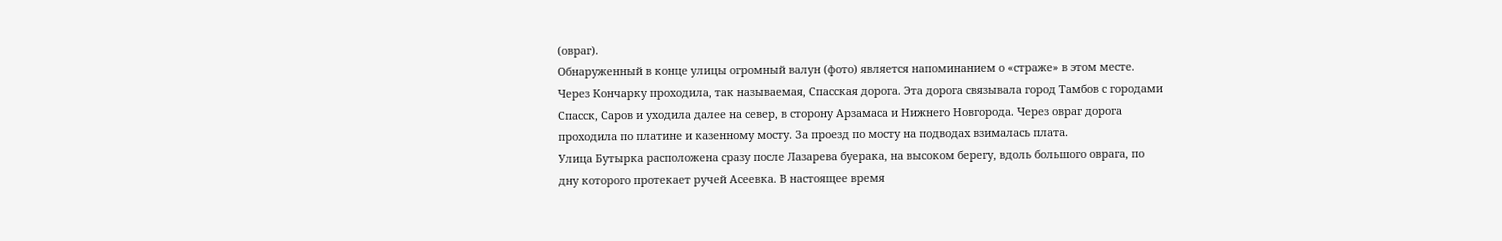(овраг).
Обнаруженный в конце улицы огромный валун (фото) является напоминанием о «страже» в этом месте.
Через Кончарку проходила, так называемая, Спасская дорога. Эта дорога связывала город Тамбов с городами Спасск, Саров и уходила далее на север, в сторону Арзамаса и Нижнего Новгорода. Через овраг дорога проходила по платине и казенному мосту. За проезд по мосту на подводах взималась плата.
Улица Бутырка расположена сразу после Лазарева буерака, на высоком берегу, вдоль большого оврага, по дну которого протекает ручей Асеевка. В настоящее время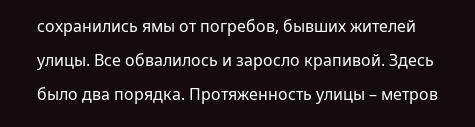сохранились ямы от погребов, бывших жителей улицы. Все обвалилось и заросло крапивой. Здесь было два порядка. Протяженность улицы – метров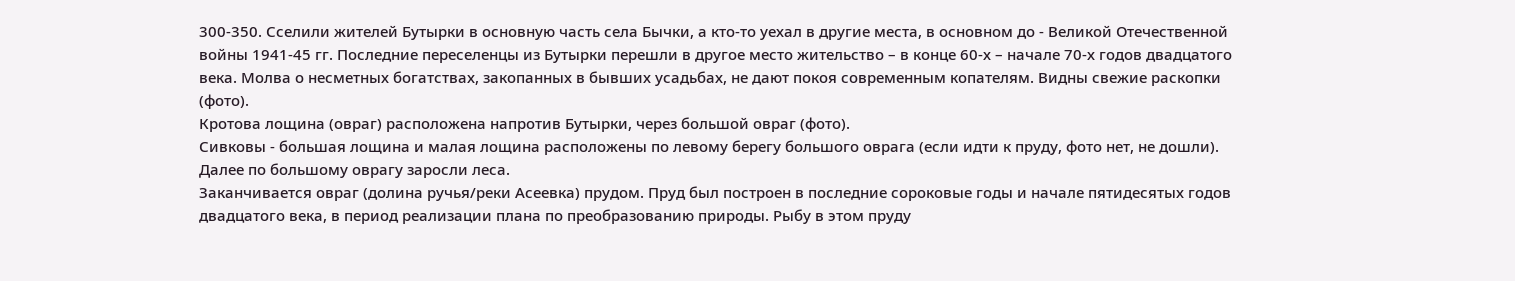300-350. Сселили жителей Бутырки в основную часть села Бычки, а кто-то уехал в другие места, в основном до - Великой Отечественной войны 1941-45 гг. Последние переселенцы из Бутырки перешли в другое место жительство – в конце 60-х – начале 70-х годов двадцатого века. Молва о несметных богатствах, закопанных в бывших усадьбах, не дают покоя современным копателям. Видны свежие раскопки (фото).
Кротова лощина (овраг) расположена напротив Бутырки, через большой овраг (фото).
Сивковы - большая лощина и малая лощина расположены по левому берегу большого оврага (если идти к пруду, фото нет, не дошли).
Далее по большому оврагу заросли леса.
Заканчивается овраг (долина ручья/реки Асеевка) прудом. Пруд был построен в последние сороковые годы и начале пятидесятых годов двадцатого века, в период реализации плана по преобразованию природы. Рыбу в этом пруду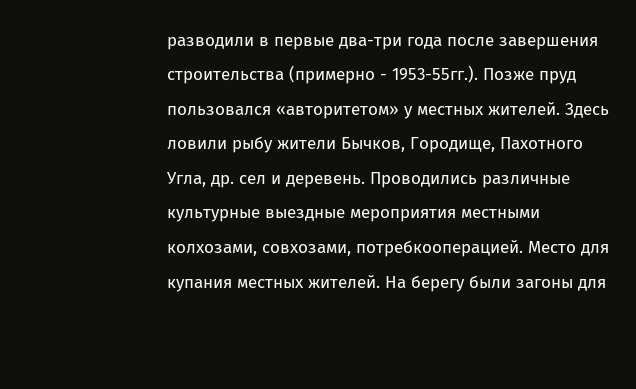разводили в первые два-три года после завершения строительства (примерно - 1953-55гг.). Позже пруд пользовался «авторитетом» у местных жителей. Здесь ловили рыбу жители Бычков, Городище, Пахотного Угла, др. сел и деревень. Проводились различные культурные выездные мероприятия местными колхозами, совхозами, потребкооперацией. Место для купания местных жителей. На берегу были загоны для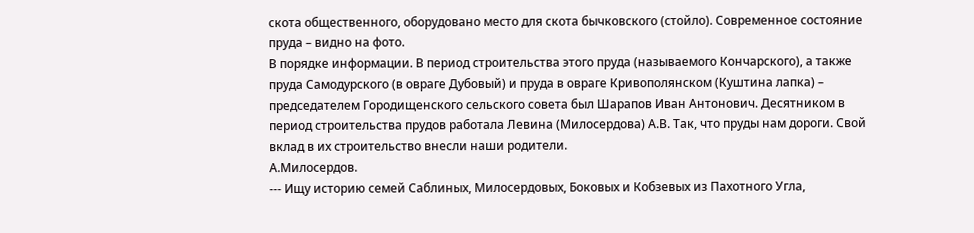скота общественного, оборудовано место для скота бычковского (стойло). Современное состояние пруда – видно на фото.
В порядке информации. В период строительства этого пруда (называемого Кончарского), а также пруда Самодурского (в овраге Дубовый) и пруда в овраге Кривополянском (Куштина лапка) – председателем Городищенского сельского совета был Шарапов Иван Антонович. Десятником в период строительства прудов работала Левина (Милосердова) А.В. Так, что пруды нам дороги. Свой вклад в их строительство внесли наши родители.
А.Милосердов.
--- Ищу историю семей Саблиных, Милосердовых, Боковых и Кобзевых из Пахотного Угла,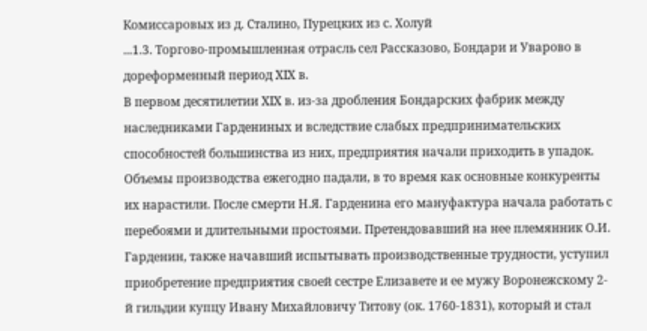Комиссаровых из д. Сталино, Пурецких из с. Холуй
...1.3. Торгово-промышленная отрасль сел Рассказово, Бондари и Уварово в дореформенный период XIX в.
В первом десятилетии XIX в. из-за дробления Бондарских фабрик между наследниками Гардениных и вследствие слабых предпринимательских способностей большинства из них, предприятия начали приходить в упадок. Объемы производства ежегодно падали, в то время как основные конкуренты их нарастили. После смерти Н.Я. Гарденина его мануфактура начала работать с перебоями и длительными простоями. Претендовавший на нее племянник О.И. Гарденин, также начавший испытывать производственные трудности, уступил приобретение предприятия своей сестре Елизавете и ее мужу Воронежскому 2-й гильдии купцу Ивану Михайловичу Титову (ок. 1760-1831), который и стал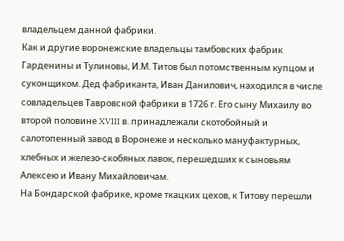владельцем данной фабрики.
Как и другие воронежские владельцы тамбовских фабрик Гарденины и Тулиновы, И.М. Титов был потомственным купцом и суконщиком. Дед фабриканта, Иван Данилович, находился в числе совладельцев Тавровской фабрики в 1726 г. Его сыну Михаилу во второй половине XVIII в. принадлежали скотобойный и салотопенный завод в Воронеже и несколько мануфактурных, хлебных и железо-скобяных лавок, перешедших к сыновьям Алексею и Ивану Михайловичам.
На Бондарской фабрике, кроме ткацких цехов, к Титову перешли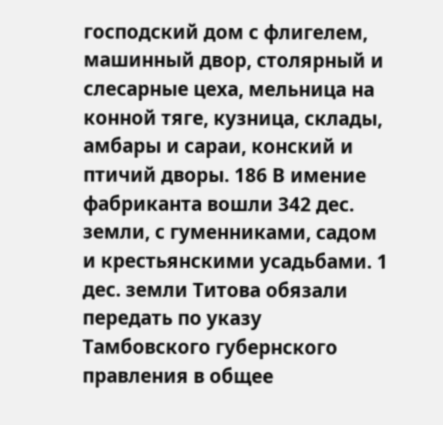господский дом с флигелем, машинный двор, столярный и слесарные цеха, мельница на конной тяге, кузница, склады, амбары и сараи, конский и птичий дворы. 186 В имение фабриканта вошли 342 дес. земли, с гуменниками, садом и крестьянскими усадьбами. 1 дес. земли Титова обязали передать по указу Тамбовского губернского правления в общее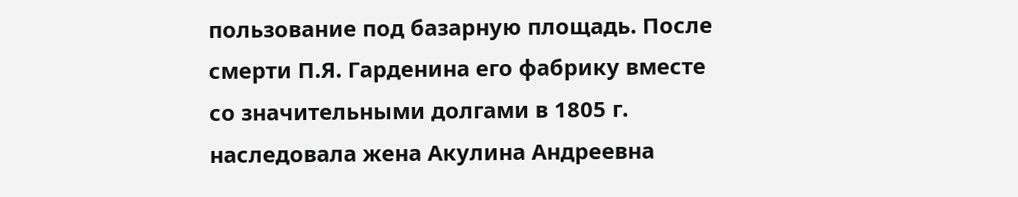пользование под базарную площадь. После смерти П.Я. Гарденина его фабрику вместе со значительными долгами в 1805 г. наследовала жена Акулина Андреевна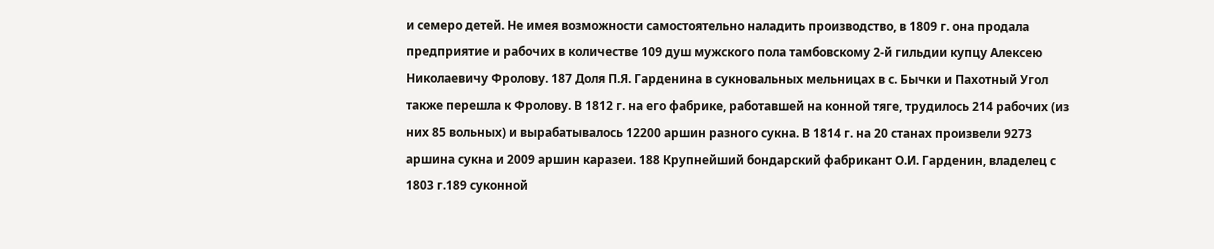и семеро детей. Не имея возможности самостоятельно наладить производство, в 1809 г. она продала предприятие и рабочих в количестве 109 душ мужского пола тамбовскому 2-й гильдии купцу Алексею Николаевичу Фролову. 187 Доля П.Я. Гарденина в сукновальных мельницах в с. Бычки и Пахотный Угол также перешла к Фролову. В 1812 г. на его фабрике, работавшей на конной тяге, трудилось 214 рабочих (из них 85 вольных) и вырабатывалось 12200 аршин разного сукна. В 1814 г. на 20 станах произвели 9273 аршина сукна и 2009 аршин каразеи. 188 Крупнейший бондарский фабрикант О.И. Гарденин, владелец с 1803 г.189 суконной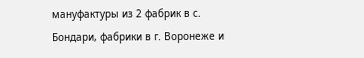мануфактуры из 2 фабрик в с. Бондари, фабрики в г. Воронеже и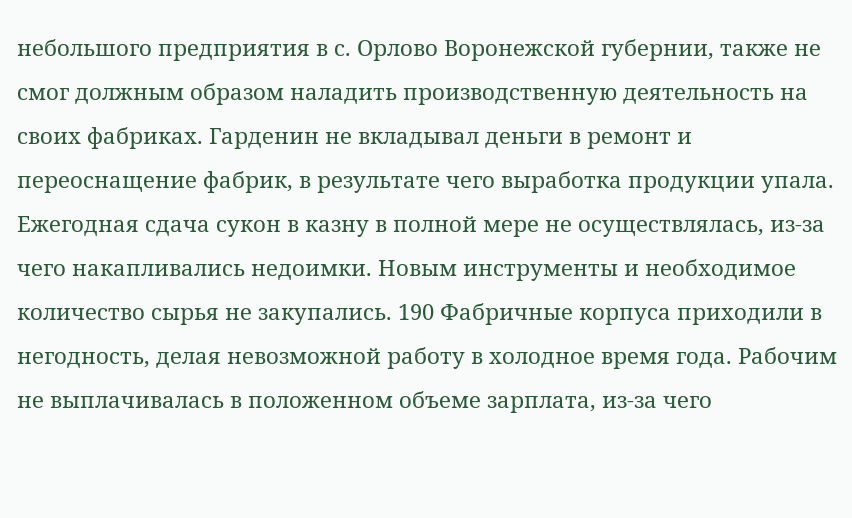небольшого предприятия в с. Орлово Воронежской губернии, также не смог должным образом наладить производственную деятельность на своих фабриках. Гарденин не вкладывал деньги в ремонт и переоснащение фабрик, в результате чего выработка продукции упала. Ежегодная сдача сукон в казну в полной мере не осуществлялась, из-за чего накапливались недоимки. Новым инструменты и необходимое количество сырья не закупались. 190 Фабричные корпуса приходили в негодность, делая невозможной работу в холодное время года. Рабочим не выплачивалась в положенном объеме зарплата, из-за чего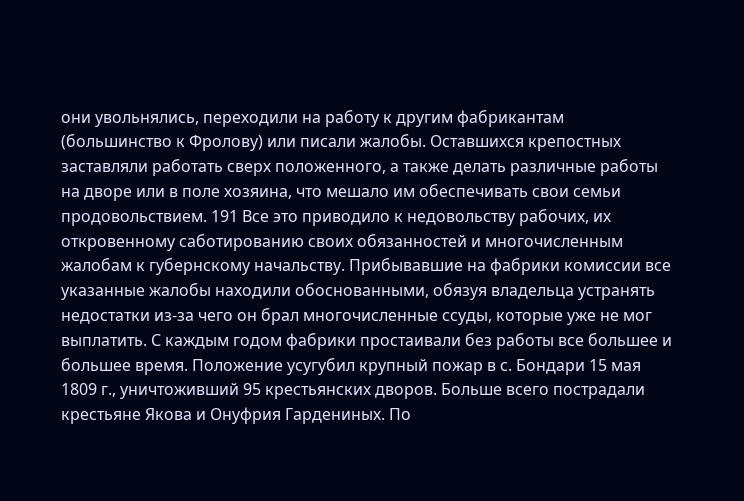они увольнялись, переходили на работу к другим фабрикантам (большинство к Фролову) или писали жалобы. Оставшихся крепостных заставляли работать сверх положенного, а также делать различные работы на дворе или в поле хозяина, что мешало им обеспечивать свои семьи продовольствием. 191 Все это приводило к недовольству рабочих, их откровенному саботированию своих обязанностей и многочисленным жалобам к губернскому начальству. Прибывавшие на фабрики комиссии все указанные жалобы находили обоснованными, обязуя владельца устранять недостатки из-за чего он брал многочисленные ссуды, которые уже не мог выплатить. С каждым годом фабрики простаивали без работы все большее и большее время. Положение усугубил крупный пожар в с. Бондари 15 мая 1809 г., уничтоживший 95 крестьянских дворов. Больше всего пострадали крестьяне Якова и Онуфрия Гардениных. По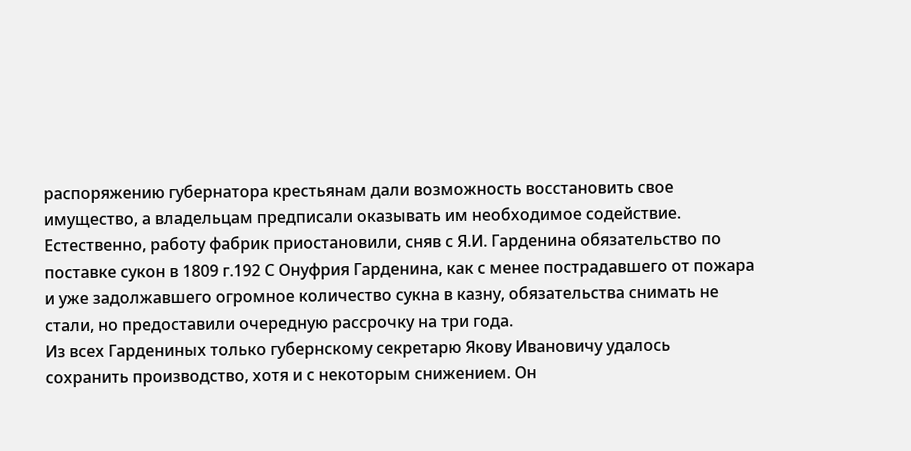распоряжению губернатора крестьянам дали возможность восстановить свое имущество, а владельцам предписали оказывать им необходимое содействие. Естественно, работу фабрик приостановили, сняв с Я.И. Гарденина обязательство по поставке сукон в 1809 г.192 С Онуфрия Гарденина, как с менее пострадавшего от пожара и уже задолжавшего огромное количество сукна в казну, обязательства снимать не стали, но предоставили очередную рассрочку на три года.
Из всех Гардениных только губернскому секретарю Якову Ивановичу удалось сохранить производство, хотя и с некоторым снижением. Он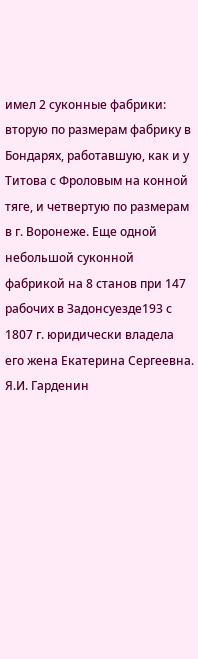имел 2 суконные фабрики: вторую по размерам фабрику в Бондарях, работавшую, как и у Титова с Фроловым на конной тяге, и четвертую по размерам в г. Воронеже. Еще одной небольшой суконной фабрикой на 8 станов при 147 рабочих в Задонсуезде193 с 1807 г. юридически владела его жена Екатерина Сергеевна. Я.И. Гарденин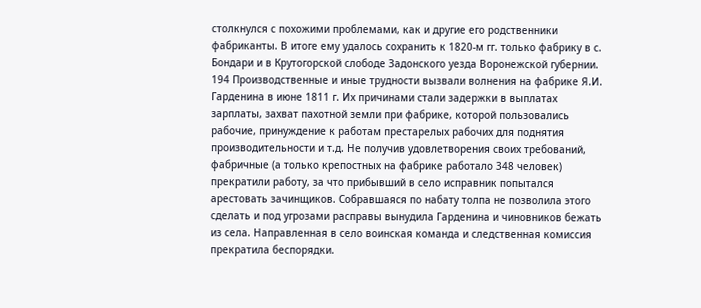столкнулся с похожими проблемами, как и другие его родственники фабриканты. В итоге ему удалось сохранить к 1820-м гг. только фабрику в с. Бондари и в Крутогорской слободе Задонского уезда Воронежской губернии. 194 Производственные и иные трудности вызвали волнения на фабрике Я.И. Гарденина в июне 1811 г. Их причинами стали задержки в выплатах зарплаты, захват пахотной земли при фабрике, которой пользовались рабочие, принуждение к работам престарелых рабочих для поднятия производительности и т.д. Не получив удовлетворения своих требований, фабричные (а только крепостных на фабрике работало 348 человек) прекратили работу, за что прибывший в село исправник попытался арестовать зачинщиков. Собравшаяся по набату толпа не позволила этого сделать и под угрозами расправы вынудила Гарденина и чиновников бежать из села. Направленная в село воинская команда и следственная комиссия прекратила беспорядки.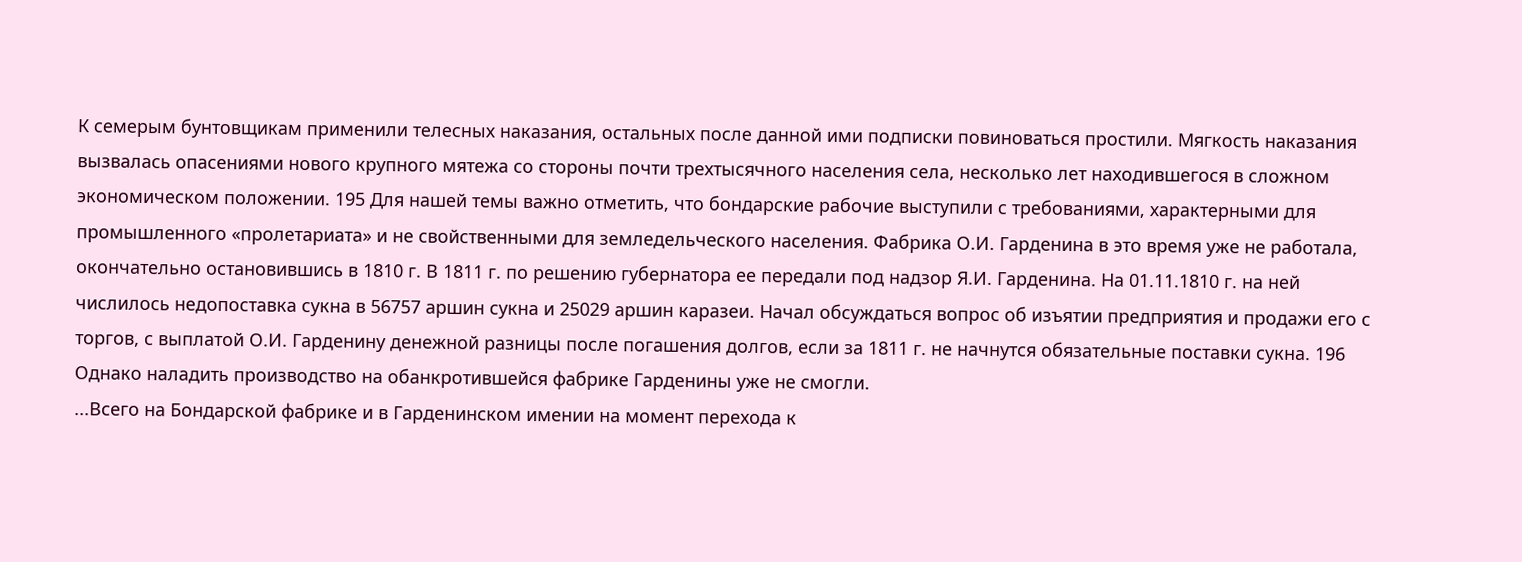К семерым бунтовщикам применили телесных наказания, остальных после данной ими подписки повиноваться простили. Мягкость наказания вызвалась опасениями нового крупного мятежа со стороны почти трехтысячного населения села, несколько лет находившегося в сложном экономическом положении. 195 Для нашей темы важно отметить, что бондарские рабочие выступили с требованиями, характерными для промышленного «пролетариата» и не свойственными для земледельческого населения. Фабрика О.И. Гарденина в это время уже не работала, окончательно остановившись в 1810 г. В 1811 г. по решению губернатора ее передали под надзор Я.И. Гарденина. На 01.11.1810 г. на ней числилось недопоставка сукна в 56757 аршин сукна и 25029 аршин каразеи. Начал обсуждаться вопрос об изъятии предприятия и продажи его с торгов, с выплатой О.И. Гарденину денежной разницы после погашения долгов, если за 1811 г. не начнутся обязательные поставки сукна. 196 Однако наладить производство на обанкротившейся фабрике Гарденины уже не смогли.
...Всего на Бондарской фабрике и в Гарденинском имении на момент перехода к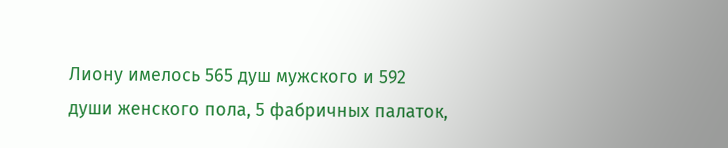Лиону имелось 565 душ мужского и 592 души женского пола, 5 фабричных палаток,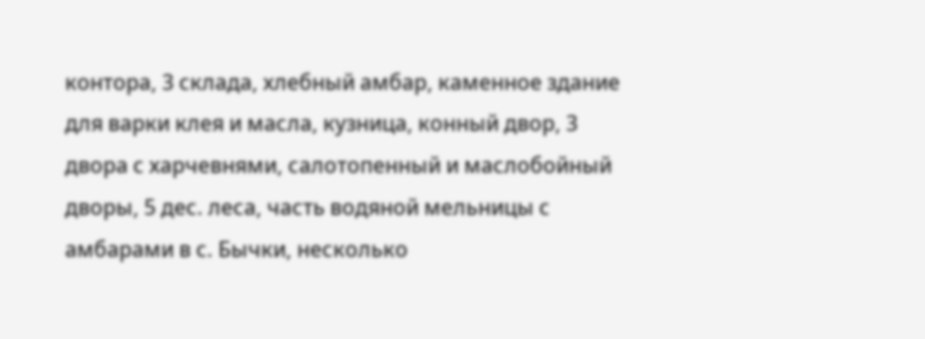контора, 3 склада, хлебный амбар, каменное здание для варки клея и масла, кузница, конный двор, 3 двора с харчевнями, салотопенный и маслобойный дворы, 5 дес. леса, часть водяной мельницы с амбарами в с. Бычки, несколько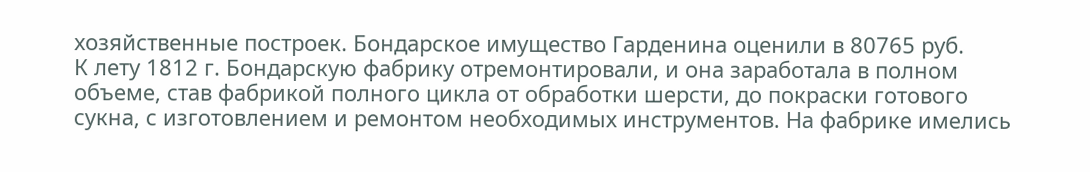хозяйственные построек. Бондарское имущество Гарденина оценили в 80765 руб.
К лету 1812 г. Бондарскую фабрику отремонтировали, и она заработала в полном объеме, став фабрикой полного цикла от обработки шерсти, до покраски готового сукна, с изготовлением и ремонтом необходимых инструментов. На фабрике имелись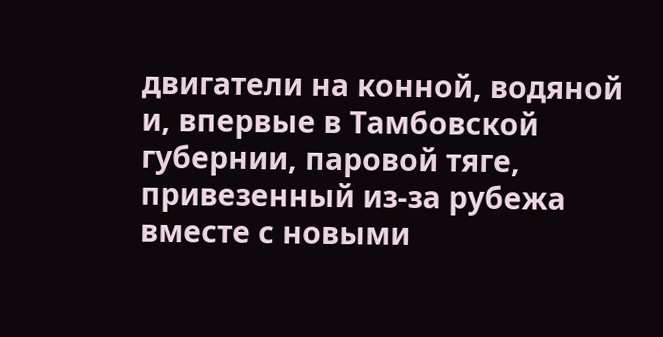двигатели на конной, водяной и, впервые в Тамбовской губернии, паровой тяге, привезенный из-за рубежа вместе с новыми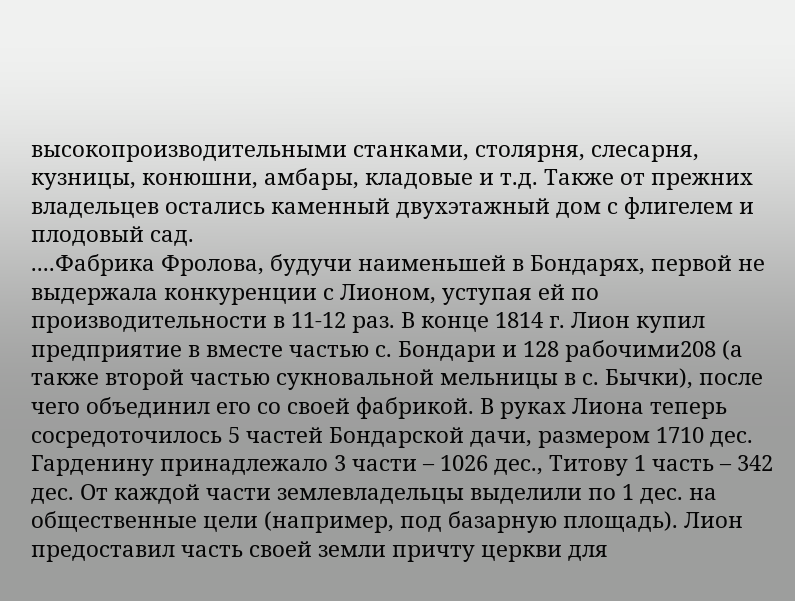высокопроизводительными станками, столярня, слесарня, кузницы, конюшни, амбары, кладовые и т.д. Также от прежних владельцев остались каменный двухэтажный дом с флигелем и плодовый сад.
....Фабрика Фролова, будучи наименьшей в Бондарях, первой не выдержала конкуренции с Лионом, уступая ей по производительности в 11-12 раз. В конце 1814 г. Лион купил предприятие в вместе частью с. Бондари и 128 рабочими208 (а также второй частью сукновальной мельницы в с. Бычки), после чего объединил его со своей фабрикой. В руках Лиона теперь сосредоточилось 5 частей Бондарской дачи, размером 1710 дес. Гарденину принадлежало 3 части – 1026 дес., Титову 1 часть – 342 дес. От каждой части землевладельцы выделили по 1 дес. на общественные цели (например, под базарную площадь). Лион предоставил часть своей земли причту церкви для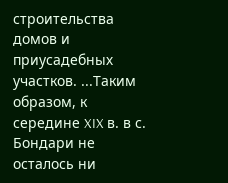строительства домов и приусадебных участков. ...Таким образом, к середине XIX в. в с. Бондари не осталось ни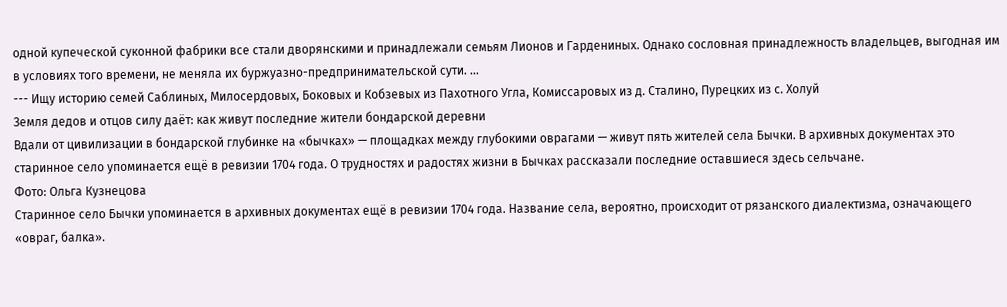одной купеческой суконной фабрики все стали дворянскими и принадлежали семьям Лионов и Гардениных. Однако сословная принадлежность владельцев, выгодная им в условиях того времени, не меняла их буржуазно-предпринимательской сути. ...
--- Ищу историю семей Саблиных, Милосердовых, Боковых и Кобзевых из Пахотного Угла, Комиссаровых из д. Сталино, Пурецких из с. Холуй
Земля дедов и отцов силу даёт: как живут последние жители бондарской деревни
Вдали от цивилизации в бондарской глубинке на «бычках» — площадках между глубокими оврагами — живут пять жителей села Бычки. В архивных документах это старинное село упоминается ещё в ревизии 1704 года. О трудностях и радостях жизни в Бычках рассказали последние оставшиеся здесь сельчане.
Фото: Ольга Кузнецова
Старинное село Бычки упоминается в архивных документах ещё в ревизии 1704 года. Название села, вероятно, происходит от рязанского диалектизма, означающего «овраг, балка».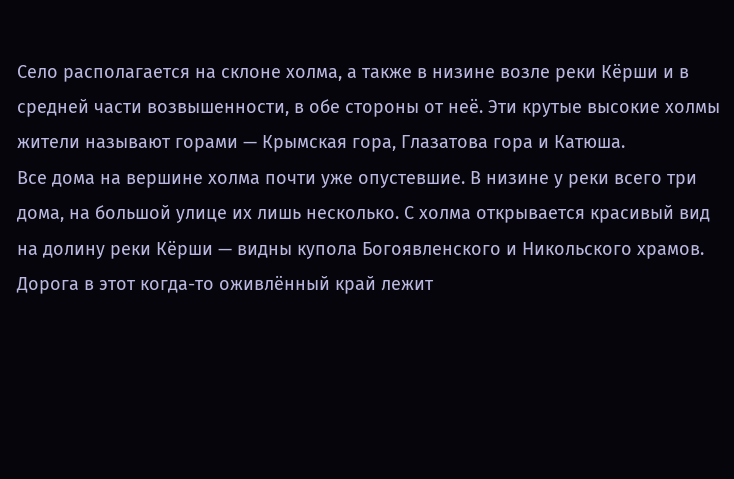Село располагается на склоне холма, а также в низине возле реки Кёрши и в средней части возвышенности, в обе стороны от неё. Эти крутые высокие холмы жители называют горами — Крымская гора, Глазатова гора и Катюша.
Все дома на вершине холма почти уже опустевшие. В низине у реки всего три дома, на большой улице их лишь несколько. С холма открывается красивый вид на долину реки Кёрши — видны купола Богоявленского и Никольского храмов.
Дорога в этот когда-то оживлённый край лежит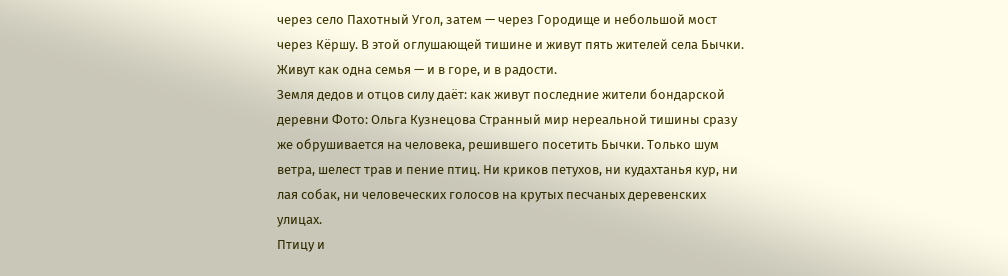через село Пахотный Угол, затем — через Городище и небольшой мост через Кёршу. В этой оглушающей тишине и живут пять жителей села Бычки. Живут как одна семья — и в горе, и в радости.
Земля дедов и отцов силу даёт: как живут последние жители бондарской деревни Фото: Ольга Кузнецова Странный мир нереальной тишины сразу же обрушивается на человека, решившего посетить Бычки. Только шум ветра, шелест трав и пение птиц. Ни криков петухов, ни кудахтанья кур, ни лая собак, ни человеческих голосов на крутых песчаных деревенских улицах.
Птицу и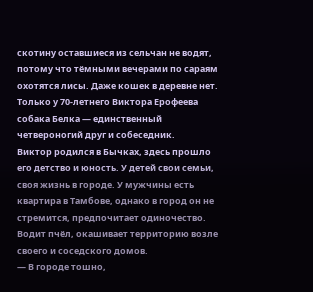скотину оставшиеся из сельчан не водят, потому что тёмными вечерами по сараям охотятся лисы. Даже кошек в деревне нет. Только у 70-летнего Виктора Ерофеева собака Белка — единственный четвероногий друг и собеседник.
Виктор родился в Бычках, здесь прошло его детство и юность. У детей свои семьи, своя жизнь в городе. У мужчины есть квартира в Тамбове, однако в город он не стремится, предпочитает одиночество. Водит пчёл, окашивает территорию возле своего и соседского домов.
— В городе тошно,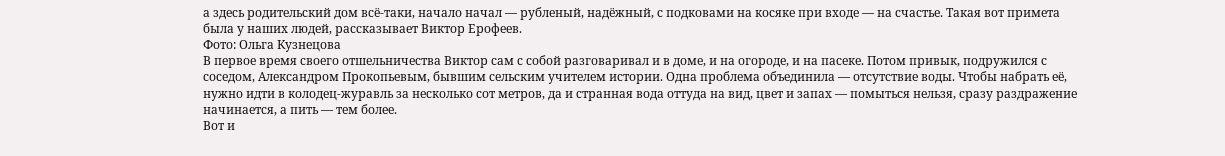а здесь родительский дом всё-таки, начало начал — рубленый, надёжный, с подковами на косяке при входе — на счастье. Такая вот примета была у наших людей, рассказывает Виктор Ерофеев.
Фото: Ольга Кузнецова
В первое время своего отшельничества Виктор сам с собой разговаривал и в доме, и на огороде, и на пасеке. Потом привык, подружился с соседом, Александром Прокопьевым, бывшим сельским учителем истории. Одна проблема объединила — отсутствие воды. Чтобы набрать её, нужно идти в колодец-журавль за несколько сот метров, да и странная вода оттуда на вид, цвет и запах — помыться нельзя, сразу раздражение начинается, а пить — тем более.
Вот и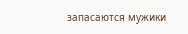запасаются мужики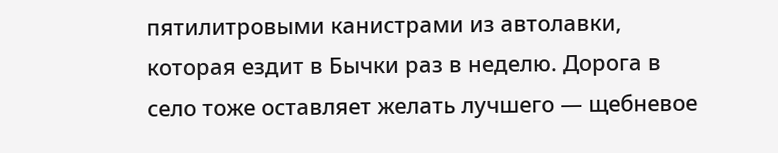пятилитровыми канистрами из автолавки, которая ездит в Бычки раз в неделю. Дорога в село тоже оставляет желать лучшего — щебневое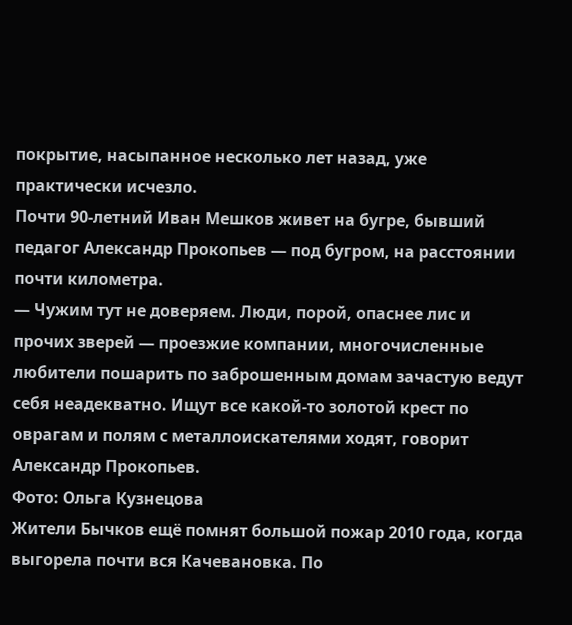покрытие, насыпанное несколько лет назад, уже практически исчезло.
Почти 90-летний Иван Мешков живет на бугре, бывший педагог Александр Прокопьев — под бугром, на расстоянии почти километра.
— Чужим тут не доверяем. Люди, порой, опаснее лис и прочих зверей — проезжие компании, многочисленные любители пошарить по заброшенным домам зачастую ведут себя неадекватно. Ищут все какой-то золотой крест по оврагам и полям с металлоискателями ходят, говорит Александр Прокопьев.
Фото: Ольга Кузнецова
Жители Бычков ещё помнят большой пожар 2010 года, когда выгорела почти вся Качевановка. По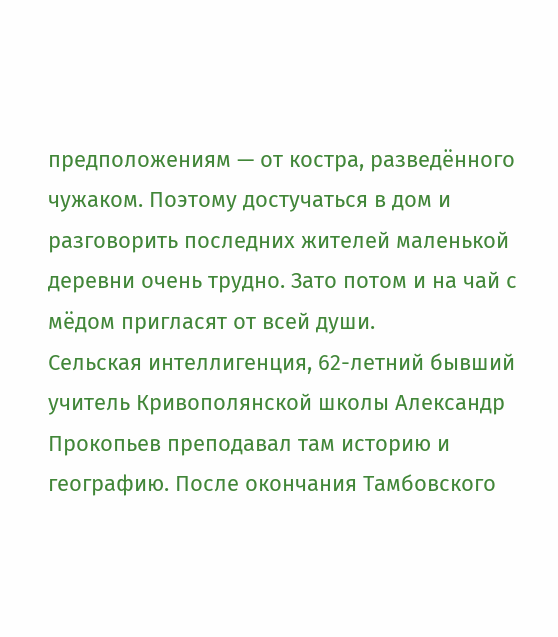предположениям — от костра, разведённого чужаком. Поэтому достучаться в дом и разговорить последних жителей маленькой деревни очень трудно. Зато потом и на чай с мёдом пригласят от всей души.
Сельская интеллигенция, 62-летний бывший учитель Кривополянской школы Александр Прокопьев преподавал там историю и географию. После окончания Тамбовского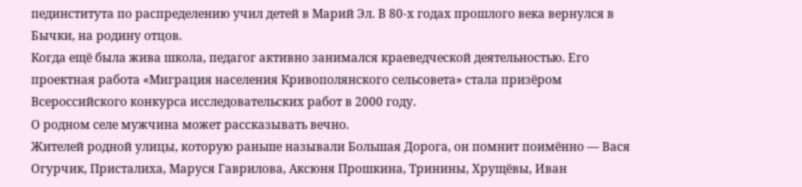пединститута по распределению учил детей в Марий Эл. В 80-х годах прошлого века вернулся в Бычки, на родину отцов.
Когда ещё была жива школа, педагог активно занимался краеведческой деятельностью. Его проектная работа «Миграция населения Кривополянского сельсовета» стала призёром Всероссийского конкурса исследовательских работ в 2000 году.
О родном селе мужчина может рассказывать вечно.
Жителей родной улицы, которую раньше называли Большая Дорога, он помнит поимённо — Вася Огурчик, Присталиха, Маруся Гаврилова, Аксюня Прошкина, Тринины, Хрущёвы, Иван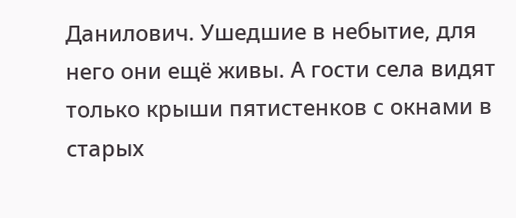Данилович. Ушедшие в небытие, для него они ещё живы. А гости села видят только крыши пятистенков с окнами в старых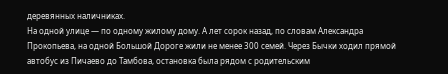деревянных наличниках.
На одной улице — по одному жилому дому. А лет сорок назад, по словам Александра Прокопьева, на одной Большой Дороге жили не менее 300 семей. Через Бычки ходил прямой автобус из Пичаево до Тамбова, остановка была рядом с родительским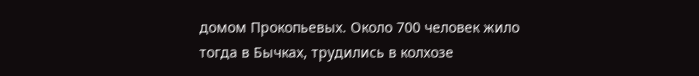домом Прокопьевых. Около 700 человек жило тогда в Бычках, трудились в колхозе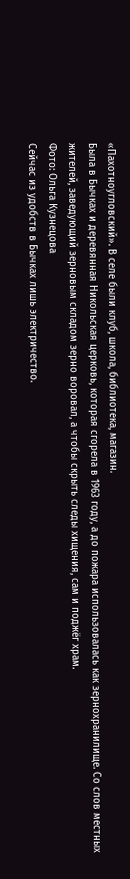«Пахотноугловский». В селе были клуб, школа, библиотека, магазин.
Была в Бычках и деревянная Никольская церковь, которая сгорела в 1963 году, а до пожара использовалась как зернохранилище. Со слов местных жителей, заведующий зерновым складом зерно воровал, а чтобы скрыть следы хищения, сам и поджёг храм.
Фото: Ольга Кузнецова
Сейчас из удобств в Бычках лишь электричество.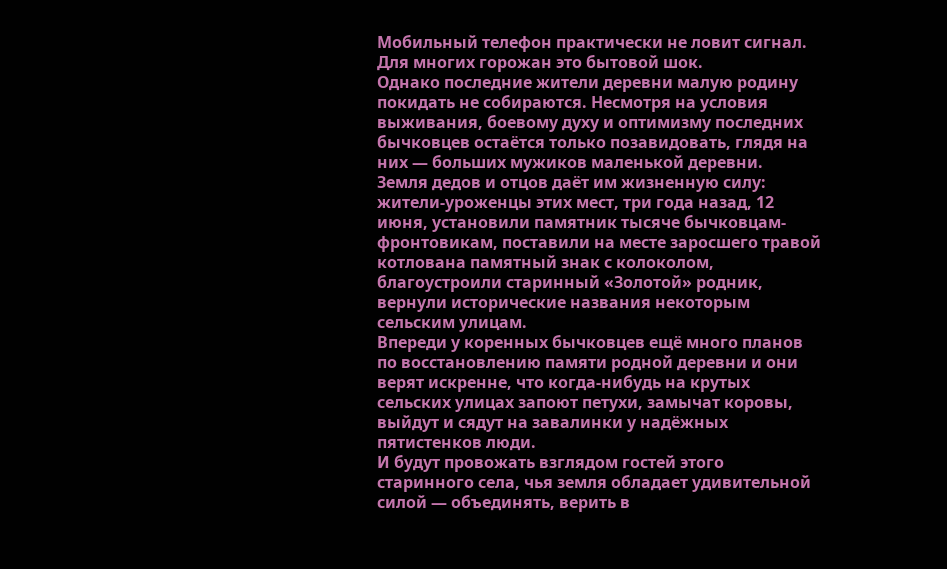Мобильный телефон практически не ловит сигнал. Для многих горожан это бытовой шок.
Однако последние жители деревни малую родину покидать не собираются. Несмотря на условия выживания, боевому духу и оптимизму последних бычковцев остаётся только позавидовать, глядя на них — больших мужиков маленькой деревни.
Земля дедов и отцов даёт им жизненную силу: жители-уроженцы этих мест, три года назад, 12 июня, установили памятник тысяче бычковцам-фронтовикам, поставили на месте заросшего травой котлована памятный знак с колоколом, благоустроили старинный «Золотой» родник, вернули исторические названия некоторым сельским улицам.
Впереди у коренных бычковцев ещё много планов по восстановлению памяти родной деревни и они верят искренне, что когда-нибудь на крутых сельских улицах запоют петухи, замычат коровы, выйдут и сядут на завалинки у надёжных пятистенков люди.
И будут провожать взглядом гостей этого старинного села, чья земля обладает удивительной силой — объединять, верить в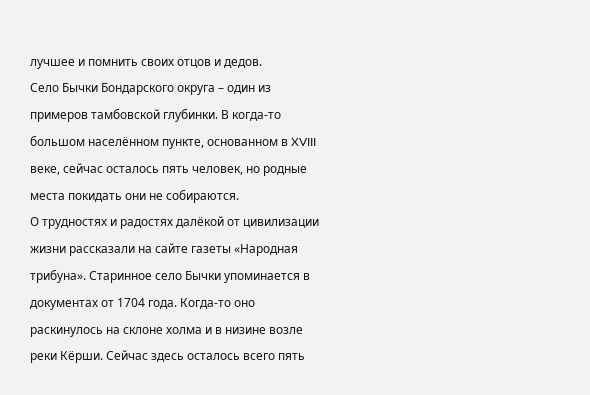лучшее и помнить своих отцов и дедов.
Село Бычки Бондарского округа – один из примеров тамбовской глубинки. В когда-то большом населённом пункте, основанном в XVIII веке, сейчас осталось пять человек, но родные места покидать они не собираются.
О трудностях и радостях далёкой от цивилизации жизни рассказали на сайте газеты «Народная трибуна». Старинное село Бычки упоминается в документах от 1704 года. Когда-то оно раскинулось на склоне холма и в низине возле реки Кёрши. Сейчас здесь осталось всего пять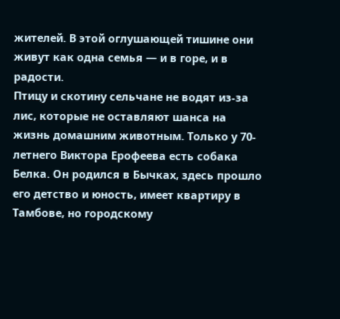жителей. В этой оглушающей тишине они живут как одна семья — и в горе, и в радости.
Птицу и скотину сельчане не водят из-за лис, которые не оставляют шанса на жизнь домашним животным. Только у 70-летнего Виктора Ерофеева есть собака Белка. Он родился в Бычках, здесь прошло его детство и юность, имеет квартиру в Тамбове, но городскому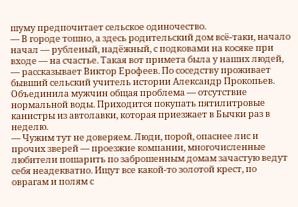шуму предпочитает сельское одиночество.
— В городе тошно, а здесь родительский дом всё-таки, начало начал — рубленый, надёжный, с подковами на косяке при входе — на счастье. Такая вот примета была у наших людей, — рассказывает Виктор Ерофеев. По соседству проживает бывший сельский учитель истории Александр Прокопьев. Объединила мужчин общая проблема — отсутствие нормальной воды. Приходится покупать пятилитровые канистры из автолавки, которая приезжает в Бычки раз в неделю.
— Чужим тут не доверяем. Люди, порой, опаснее лис и прочих зверей — проезжие компании, многочисленные любители пошарить по заброшенным домам зачастую ведут себя неадекватно. Ищут все какой-то золотой крест, по оврагам и полям с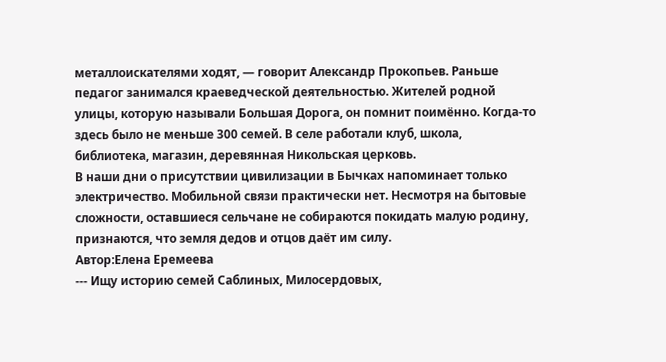металлоискателями ходят, — говорит Александр Прокопьев. Раньше педагог занимался краеведческой деятельностью. Жителей родной улицы, которую называли Большая Дорога, он помнит поимённо. Когда-то здесь было не меньше 300 семей. В селе работали клуб, школа, библиотека, магазин, деревянная Никольская церковь.
В наши дни о присутствии цивилизации в Бычках напоминает только электричество. Мобильной связи практически нет. Несмотря на бытовые сложности, оставшиеся сельчане не собираются покидать малую родину, признаются, что земля дедов и отцов даёт им силу.
Автор:Елена Еремеева
--- Ищу историю семей Саблиных, Милосердовых,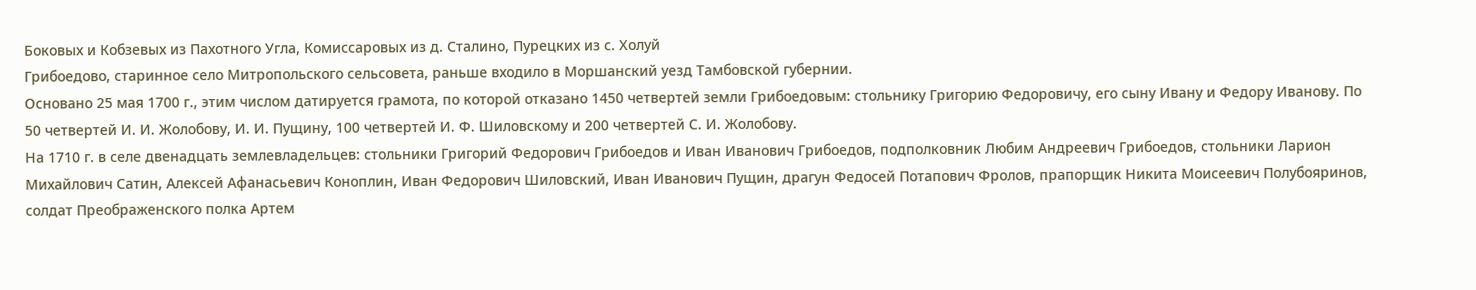Боковых и Кобзевых из Пахотного Угла, Комиссаровых из д. Сталино, Пурецких из с. Холуй
Грибоедово, старинное село Митропольского сельсовета, раньше входило в Моршанский уезд Тамбовской губернии.
Основано 25 мая 1700 г., этим числом датируется грамота, по которой отказано 1450 четвертей земли Грибоедовым: стольнику Григорию Федоровичу, его сыну Ивану и Федору Иванову. По 50 четвертей И. И. Жолобову, И. И. Пущину, 100 четвертей И. Ф. Шиловскому и 200 четвертей С. И. Жолобову.
На 1710 г. в селе двенадцать землевладельцев: стольники Григорий Федорович Грибоедов и Иван Иванович Грибоедов, подполковник Любим Андреевич Грибоедов, стольники Ларион Михайлович Сатин, Алексей Афанасьевич Коноплин, Иван Федорович Шиловский, Иван Иванович Пущин, драгун Федосей Потапович Фролов, прапорщик Никита Моисеевич Полубояринов, солдат Преображенского полка Артем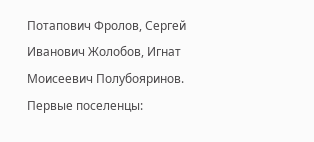Потапович Фролов, Сергей Иванович Жолобов, Игнат Моисеевич Полубояринов.
Первые поселенцы: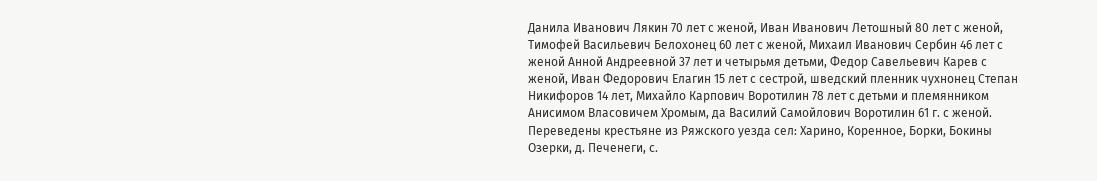Данила Иванович Лякин 70 лет с женой, Иван Иванович Летошный 80 лет с женой, Тимофей Васильевич Белохонец 60 лет с женой, Михаил Иванович Сербин 46 лет с женой Анной Андреевной 37 лет и четырьмя детьми, Федор Савельевич Карев с женой, Иван Федорович Елагин 15 лет с сестрой, шведский пленник чухнонец Степан Никифоров 14 лет, Михайло Карпович Воротилин 78 лет с детьми и племянником Анисимом Власовичем Хромым, да Василий Самойлович Воротилин 61 г. с женой. Переведены крестьяне из Ряжского уезда сел: Харино, Коренное, Борки, Бокины Озерки, д. Печенеги, с.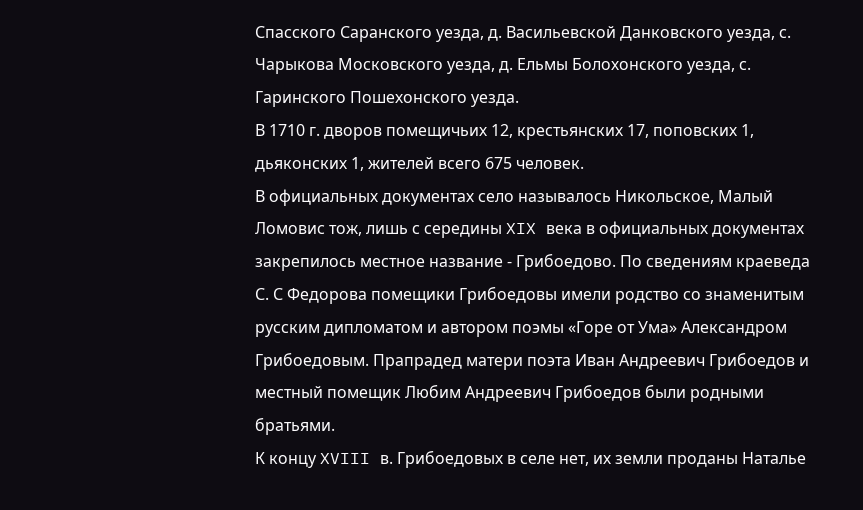Спасского Саранского уезда, д. Васильевской Данковского уезда, с. Чарыкова Московского уезда, д. Ельмы Болохонского уезда, с. Гаринского Пошехонского уезда.
В 1710 г. дворов помещичьих 12, крестьянских 17, поповских 1, дьяконских 1, жителей всего 675 человек.
В официальных документах село называлось Никольское, Малый Ломовис тож, лишь с середины XIX века в официальных документах закрепилось местное название - Грибоедово. По сведениям краеведа С. С Федорова помещики Грибоедовы имели родство со знаменитым русским дипломатом и автором поэмы «Горе от Ума» Александром Грибоедовым. Прапрадед матери поэта Иван Андреевич Грибоедов и местный помещик Любим Андреевич Грибоедов были родными братьями.
К концу XVIII в. Грибоедовых в селе нет, их земли проданы Наталье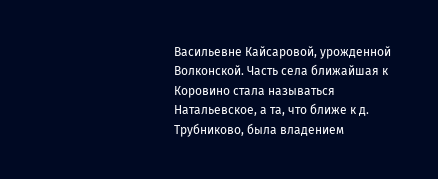Васильевне Кайсаровой, урожденной Волконской. Часть села ближайшая к Коровино стала называться Натальевское, а та, что ближе к д. Трубниково, была владением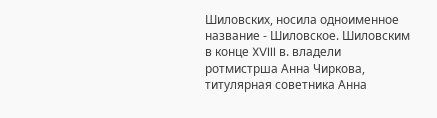Шиловских, носила одноименное название - Шиловское. Шиловским в конце XVIII в. владели ротмистрша Анна Чиркова, титулярная советника Анна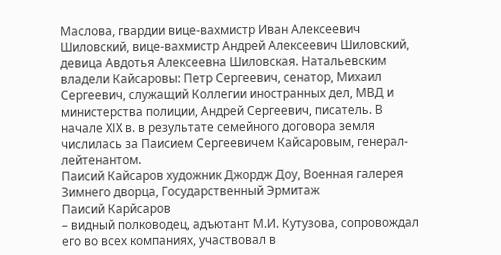Маслова, гвардии вице-вахмистр Иван Алексеевич Шиловский, вице-вахмистр Андрей Алексеевич Шиловский, девица Авдотья Алексеевна Шиловская. Натальевским владели Кайсаровы: Петр Сергеевич, сенатор, Михаил Сергеевич, служащий Коллегии иностранных дел, МВД и министерства полиции, Андрей Сергеевич, писатель. В начале XIX в. в результате семейного договора земля числилась за Паисием Сергеевичем Кайсаровым, генерал-лейтенантом.
Паисий Кайсаров художник Джордж Доу, Военная галерея Зимнего дворца, Государственный Эрмитаж
Паисий Карйсаров
– видный полководец, адъютант М.И. Кутузова, сопровождал его во всех компаниях, участвовал в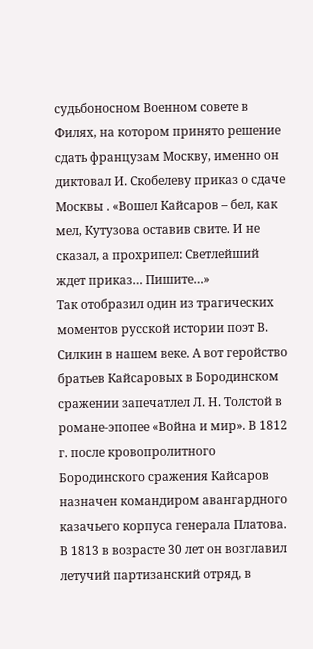судьбоносном Военном совете в Филях, на котором принято решение сдать французам Москву, именно он диктовал И. Скобелеву приказ о сдаче Москвы . «Вошел Кайсаров – бел, как мел, Кутузова оставив свите. И не сказал, а прохрипел: Светлейший ждет приказ… Пишите…»
Так отобразил один из трагических моментов русской истории поэт В. Силкин в нашем веке. А вот геройство братьев Кайсаровых в Бородинском сражении запечатлел Л. Н. Толстой в романе-эпопее «Война и мир». В 1812 г. после кровопролитного Бородинского сражения Кайсаров назначен командиром авангардного казачьего корпуса генерала Платова. В 1813 в возрасте 30 лет он возглавил летучий партизанский отряд, в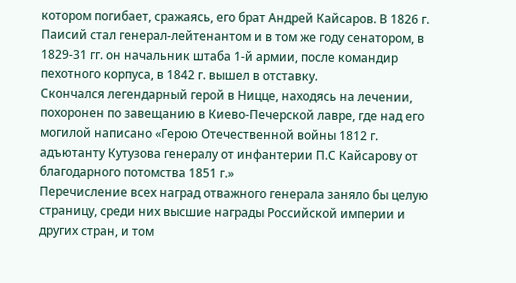котором погибает, сражаясь, его брат Андрей Кайсаров. В 1826 г. Паисий стал генерал-лейтенантом и в том же году сенатором, в 1829-31 гг. он начальник штаба 1-й армии, после командир пехотного корпуса, в 1842 г. вышел в отставку.
Скончался легендарный герой в Ницце, находясь на лечении, похоронен по завещанию в Киево-Печерской лавре, где над его могилой написано «Герою Отечественной войны 1812 г. адъютанту Кутузова генералу от инфантерии П.С Кайсарову от благодарного потомства 1851 г.»
Перечисление всех наград отважного генерала заняло бы целую страницу, среди них высшие награды Российской империи и других стран, и том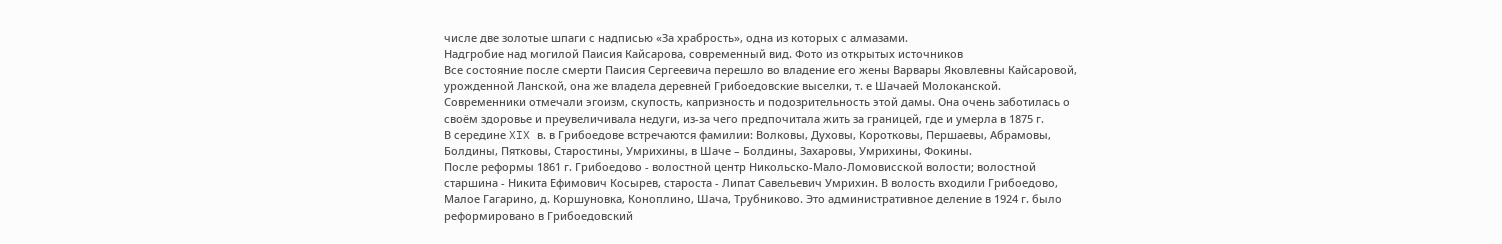числе две золотые шпаги с надписью «За храбрость», одна из которых с алмазами.
Надгробие над могилой Паисия Кайсарова, современный вид. Фото из открытых источников
Все состояние после смерти Паисия Сергеевича перешло во владение его жены Варвары Яковлевны Кайсаровой, урожденной Ланской, она же владела деревней Грибоедовские выселки, т. е Шачаей Молоканской. Современники отмечали эгоизм, скупость, капризность и подозрительность этой дамы. Она очень заботилась о своём здоровье и преувеличивала недуги, из-за чего предпочитала жить за границей, где и умерла в 1875 г.
В середине XIX в. в Грибоедове встречаются фамилии: Волковы, Духовы, Коротковы, Першаевы, Абрамовы, Болдины, Пятковы, Старостины, Умрихины, в Шаче – Болдины, Захаровы, Умрихины, Фокины.
После реформы 1861 г. Грибоедово - волостной центр Никольско-Мало-Ломовисской волости; волостной старшина - Никита Ефимович Косырев, староста - Липат Савельевич Умрихин. В волость входили Грибоедово, Малое Гагарино, д. Коршуновка, Коноплино, Шача, Трубниково. Это административное деление в 1924 г. было реформировано в Грибоедовский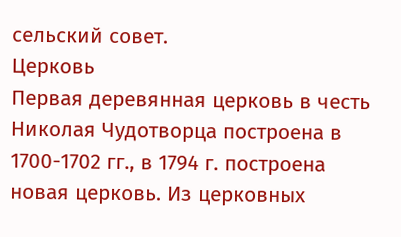сельский совет.
Церковь
Первая деревянная церковь в честь Николая Чудотворца построена в 1700-1702 гг., в 1794 г. построена новая церковь. Из церковных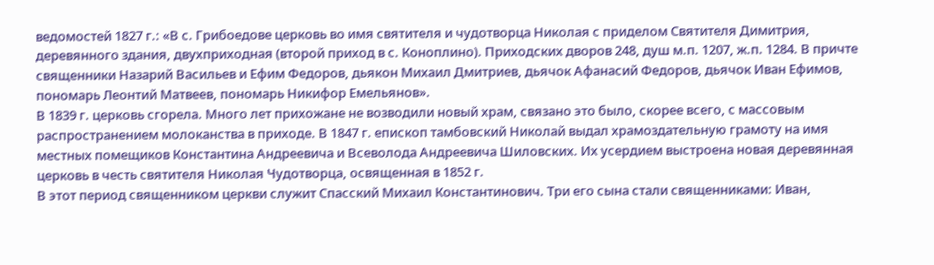ведомостей 1827 г.: «В с. Грибоедове церковь во имя святителя и чудотворца Николая с приделом Святителя Димитрия, деревянного здания, двухприходная (второй приход в с. Коноплино). Приходских дворов 248, душ м.п. 1207, ж.п. 1284. В причте священники Назарий Васильев и Ефим Федоров, дьякон Михаил Дмитриев, дьячок Афанасий Федоров, дьячок Иван Ефимов, пономарь Леонтий Матвеев, пономарь Никифор Емельянов».
В 1839 г. церковь сгорела. Много лет прихожане не возводили новый храм, связано это было, скорее всего, с массовым распространением молоканства в приходе. В 1847 г. епископ тамбовский Николай выдал храмоздательную грамоту на имя местных помещиков Константина Андреевича и Всеволода Андреевича Шиловских. Их усердием выстроена новая деревянная церковь в честь святителя Николая Чудотворца, освященная в 1852 г.
В этот период священником церкви служит Спасский Михаил Константинович. Три его сына стали священниками: Иван,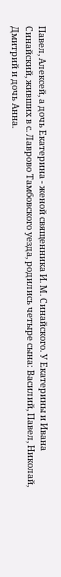Павел, Алексей, а дочь Екатерина - женой священника И. М. Синайского. У Екатерины и Ивана Синайский, живших в с. Лаврово Тамбовского уезда, родились четыре сына: Василий, Павел, Николай, Дмитрий и дочь Анна.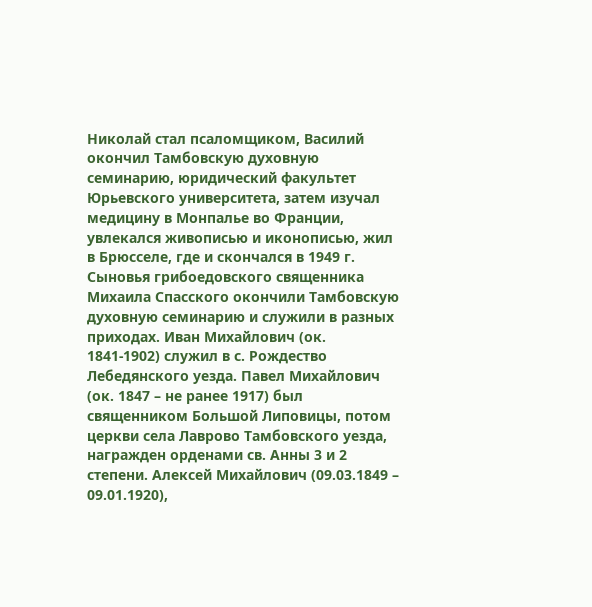Николай стал псаломщиком, Василий окончил Тамбовскую духовную семинарию, юридический факультет Юрьевского университета, затем изучал медицину в Монпалье во Франции, увлекался живописью и иконописью, жил в Брюсселе, где и скончался в 1949 г.
Сыновья грибоедовского священника Михаила Спасского окончили Тамбовскую духовную семинарию и служили в разных приходах. Иван Михайлович (ок. 1841-1902) служил в с. Рождество Лебедянского уезда. Павел Михайлович (ок. 1847 – не ранее 1917) был священником Большой Липовицы, потом церкви села Лаврово Тамбовского уезда, награжден орденами св. Анны 3 и 2 степени. Алексей Михайлович (09.03.1849 – 09.01.1920),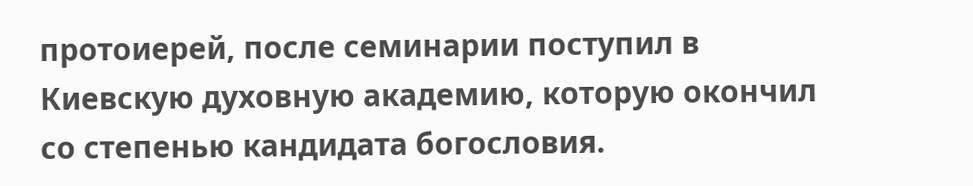протоиерей, после семинарии поступил в Киевскую духовную академию, которую окончил со степенью кандидата богословия.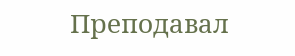Преподавал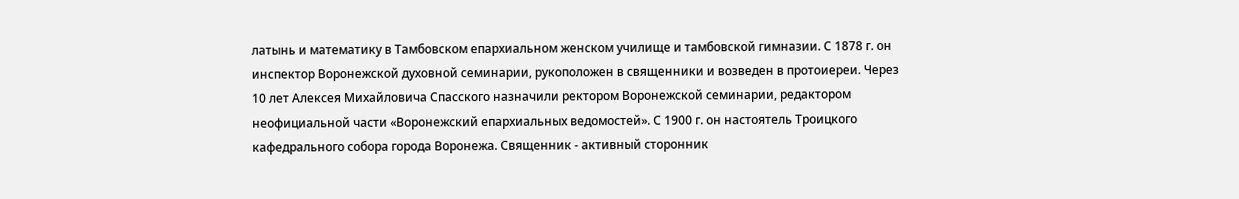латынь и математику в Тамбовском епархиальном женском училище и тамбовской гимназии. С 1878 г. он инспектор Воронежской духовной семинарии, рукоположен в священники и возведен в протоиереи. Через 10 лет Алексея Михайловича Спасского назначили ректором Воронежской семинарии, редактором неофициальной части «Воронежский епархиальных ведомостей». С 1900 г. он настоятель Троицкого кафедрального собора города Воронежа. Священник - активный сторонник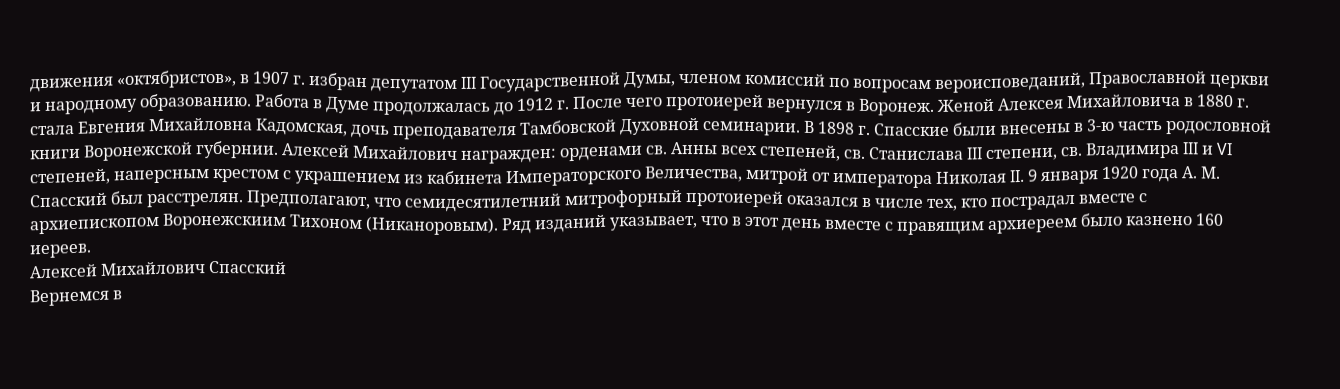движения «октябристов», в 1907 г. избран депутатом III Государственной Думы, членом комиссий по вопросам вероисповеданий, Православной церкви и народному образованию. Работа в Думе продолжалась до 1912 г. После чего протоиерей вернулся в Воронеж. Женой Алексея Михайловича в 1880 г. стала Евгения Михайловна Кадомская, дочь преподавателя Тамбовской Духовной семинарии. В 1898 г. Спасские были внесены в 3-ю часть родословной книги Воронежской губернии. Алексей Михайлович награжден: орденами св. Анны всех степеней, св. Станислава III степени, св. Владимира III и VI степеней, наперсным крестом с украшением из кабинета Императорского Величества, митрой от императора Николая II. 9 января 1920 года А. М. Спасский был расстрелян. Предполагают, что семидесятилетний митрофорный протоиерей оказался в числе тех, кто пострадал вместе с архиепископом Воронежскиим Тихоном (Никаноровым). Ряд изданий указывает, что в этот день вместе с правящим архиереем было казнено 160 иереев.
Алексей Михайлович Спасский
Вернемся в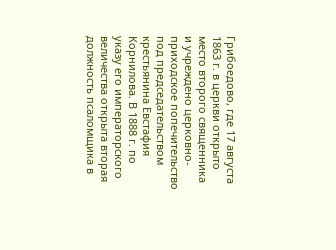Грибоедово, где 17 августа 1863 г. в церкви открыто место второго священника и учреждено церковно-приходское попечительство под председательством крестьянина Евстафия Корнилова. В 1888 г. по указу его императорского величества открыта вторая должность псаломщика в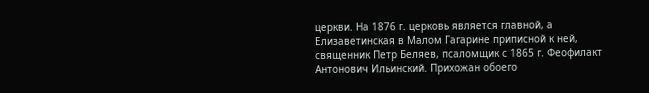церкви. На 1876 г. церковь является главной, а Елизаветинская в Малом Гагарине приписной к ней, священник Петр Беляев, псаломщик с 1865 г. Феофилакт Антонович Ильинский. Прихожан обоего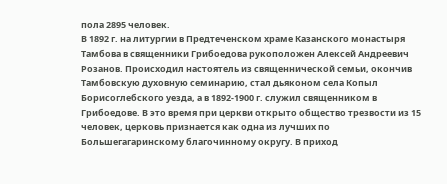пола 2895 человек.
В 1892 г. на литургии в Предтеченском храме Казанского монастыря Тамбова в священники Грибоедова рукоположен Алексей Андреевич Розанов. Происходил настоятель из священнической семьи, окончив Тамбовскую духовную семинарию, стал дьяконом села Копыл Борисоглебского уезда, а в 1892-1900 г. служил священником в Грибоедове. В это время при церкви открыто общество трезвости из 15 человек, церковь признается как одна из лучших по Большегагаринскому благочинному округу. В приход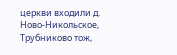церкви входили д. Ново-Никольское, Трубниково тож,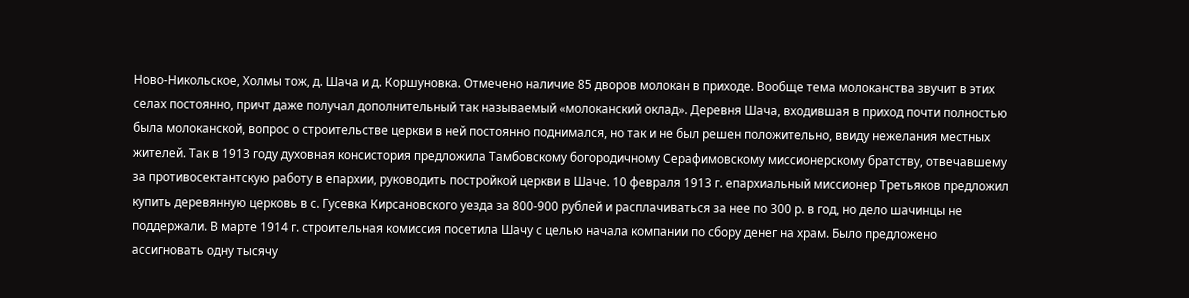Ново-Никольское, Холмы тож, д. Шача и д. Коршуновка. Отмечено наличие 85 дворов молокан в приходе. Вообще тема молоканства звучит в этих селах постоянно, причт даже получал дополнительный так называемый «молоканский оклад». Деревня Шача, входившая в приход почти полностью была молоканской, вопрос о строительстве церкви в ней постоянно поднимался, но так и не был решен положительно, ввиду нежелания местных жителей. Так в 1913 году духовная консистория предложила Тамбовскому богородичному Серафимовскому миссионерскому братству, отвечавшему за противосектантскую работу в епархии, руководить постройкой церкви в Шаче. 10 февраля 1913 г. епархиальный миссионер Третьяков предложил купить деревянную церковь в с. Гусевка Кирсановского уезда за 800-900 рублей и расплачиваться за нее по 300 р. в год, но дело шачинцы не поддержали. В марте 1914 г. строительная комиссия посетила Шачу с целью начала компании по сбору денег на храм. Было предложено ассигновать одну тысячу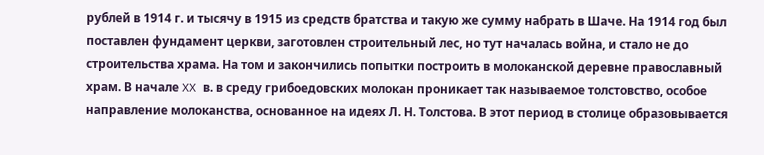рублей в 1914 г. и тысячу в 1915 из средств братства и такую же сумму набрать в Шаче. На 1914 год был поставлен фундамент церкви, заготовлен строительный лес, но тут началась война, и стало не до строительства храма. На том и закончились попытки построить в молоканской деревне православный храм. В начале XX в. в среду грибоедовских молокан проникает так называемое толстовство, особое направление молоканства, основанное на идеях Л. Н. Толстова. В этот период в столице образовывается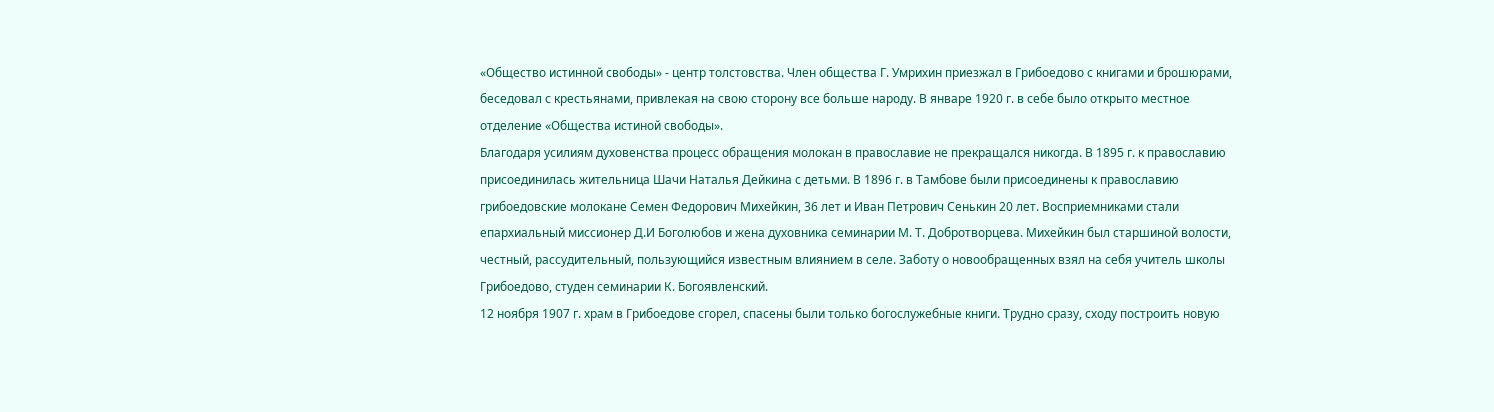«Общество истинной свободы» - центр толстовства. Член общества Г. Умрихин приезжал в Грибоедово с книгами и брошюрами, беседовал с крестьянами, привлекая на свою сторону все больше народу. В январе 1920 г. в себе было открыто местное отделение «Общества истиной свободы».
Благодаря усилиям духовенства процесс обращения молокан в православие не прекращался никогда. В 1895 г. к православию присоединилась жительница Шачи Наталья Дейкина с детьми. В 1896 г. в Тамбове были присоединены к православию грибоедовские молокане Семен Федорович Михейкин, 36 лет и Иван Петрович Сенькин 20 лет. Восприемниками стали епархиальный миссионер Д.И Боголюбов и жена духовника семинарии М. Т. Добротворцева. Михейкин был старшиной волости, честный, рассудительный, пользующийся известным влиянием в селе. Заботу о новообращенных взял на себя учитель школы Грибоедово, студен семинарии К. Богоявленский.
12 ноября 1907 г. храм в Грибоедове сгорел, спасены были только богослужебные книги. Трудно сразу, сходу построить новую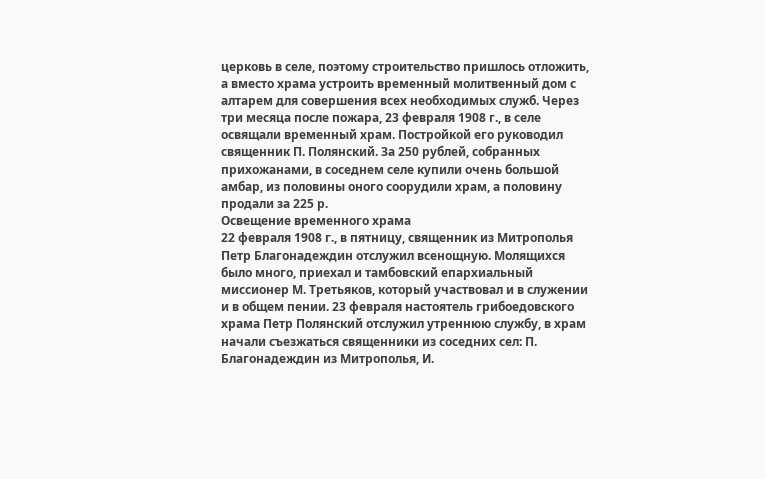церковь в селе, поэтому строительство пришлось отложить, а вместо храма устроить временный молитвенный дом с алтарем для совершения всех необходимых служб. Через три месяца после пожара, 23 февраля 1908 г., в селе освящали временный храм. Постройкой его руководил священник П. Полянский. За 250 рублей, собранных прихожанами, в соседнем селе купили очень большой амбар, из половины оного соорудили храм, а половину продали за 225 р.
Освещение временного храма
22 февраля 1908 г., в пятницу, священник из Митрополья Петр Благонадеждин отслужил всенощную. Молящихся было много, приехал и тамбовский епархиальный миссионер М. Третьяков, который участвовал и в служении и в общем пении. 23 февраля настоятель грибоедовского храма Петр Полянский отслужил утреннюю службу, в храм начали съезжаться священники из соседних сел: П. Благонадеждин из Митрополья, И.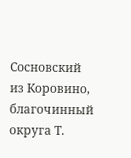Сосновский из Коровино, благочинный округа Т.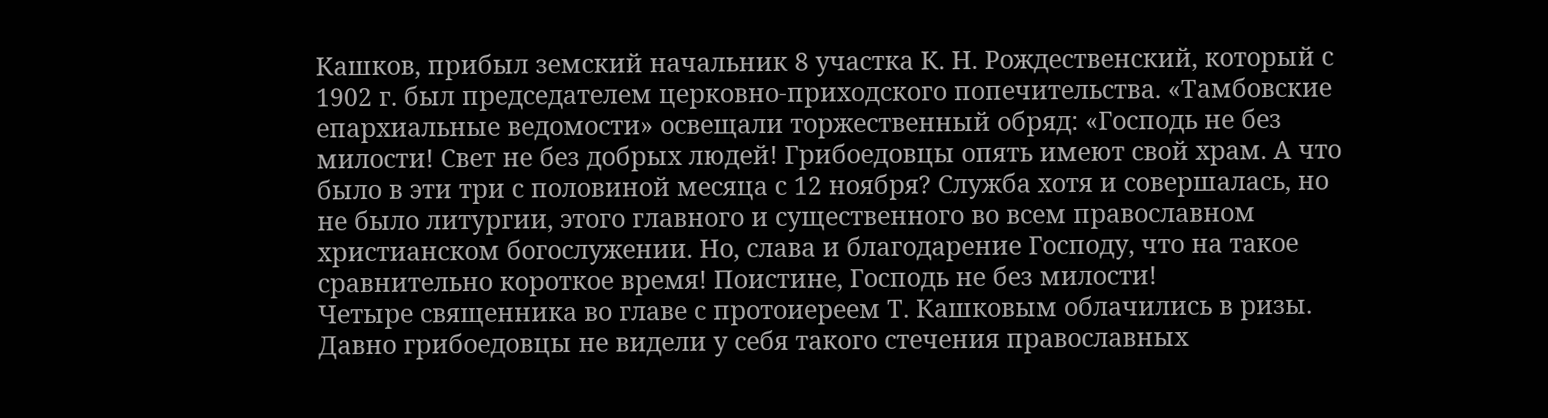Кашков, прибыл земский начальник 8 участка К. Н. Рождественский, который с 1902 г. был председателем церковно-приходского попечительства. «Тамбовские епархиальные ведомости» освещали торжественный обряд: «Господь не без милости! Свет не без добрых людей! Грибоедовцы опять имеют свой храм. А что было в эти три с половиной месяца с 12 ноября? Служба хотя и совершалась, но не было литургии, этого главного и существенного во всем православном христианском богослужении. Но, слава и благодарение Господу, что на такое сравнительно короткое время! Поистине, Господь не без милости!
Четыре священника во главе с протоиереем Т. Кашковым облачились в ризы. Давно грибоедовцы не видели у себя такого стечения православных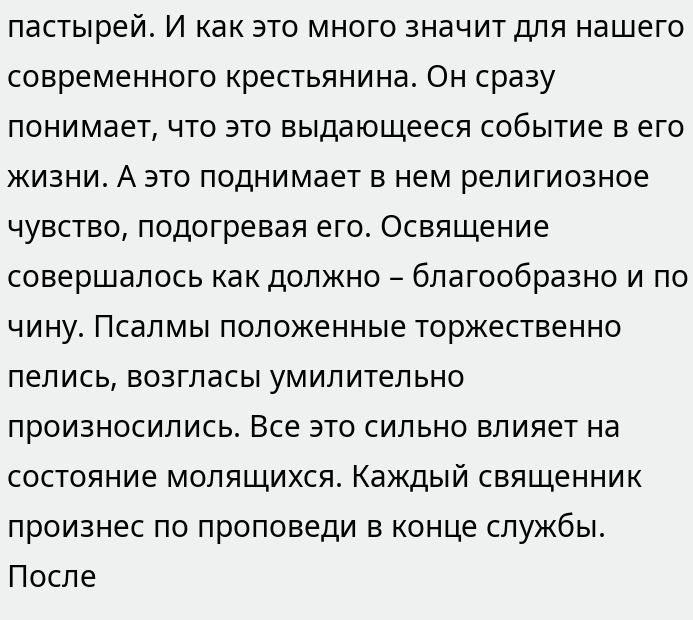пастырей. И как это много значит для нашего современного крестьянина. Он сразу понимает, что это выдающееся событие в его жизни. А это поднимает в нем религиозное чувство, подогревая его. Освящение совершалось как должно – благообразно и по чину. Псалмы положенные торжественно пелись, возгласы умилительно произносились. Все это сильно влияет на состояние молящихся. Каждый священник произнес по проповеди в конце службы. После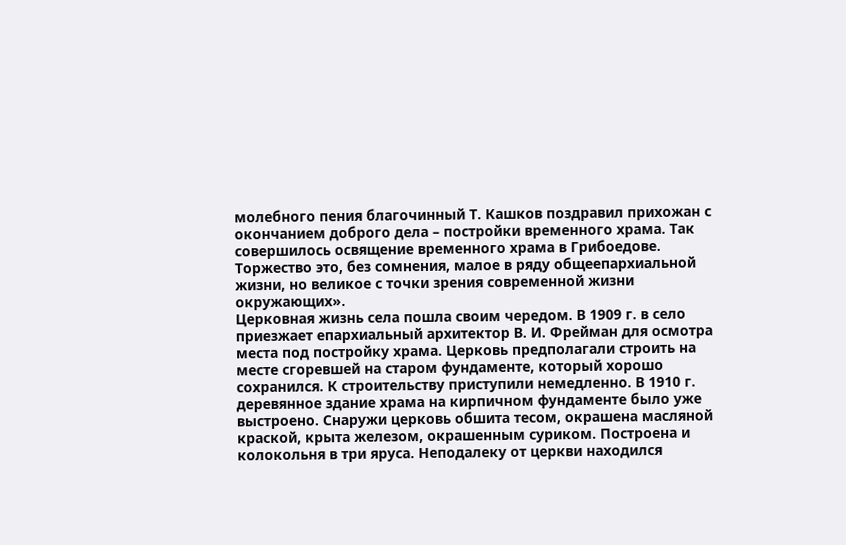молебного пения благочинный Т. Кашков поздравил прихожан с окончанием доброго дела – постройки временного храма. Так совершилось освящение временного храма в Грибоедове. Торжество это, без сомнения, малое в ряду общеепархиальной жизни, но великое с точки зрения современной жизни окружающих».
Церковная жизнь села пошла своим чередом. В 1909 г. в село приезжает епархиальный архитектор В. И. Фрейман для осмотра места под постройку храма. Церковь предполагали строить на месте сгоревшей на старом фундаменте, который хорошо сохранился. К строительству приступили немедленно. В 1910 г. деревянное здание храма на кирпичном фундаменте было уже выстроено. Снаружи церковь обшита тесом, окрашена масляной краской, крыта железом, окрашенным суриком. Построена и колокольня в три яруса. Неподалеку от церкви находился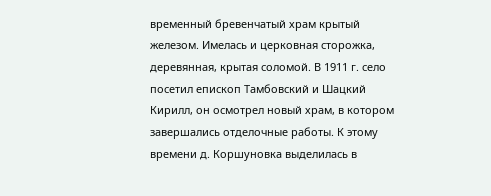временный бревенчатый храм крытый железом. Имелась и церковная сторожка, деревянная, крытая соломой. В 1911 г. село посетил епископ Тамбовский и Шацкий Кирилл, он осмотрел новый храм, в котором завершались отделочные работы. К этому времени д. Коршуновка выделилась в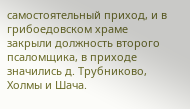самостоятельный приход, и в грибоедовском храме закрыли должность второго псаломщика, в приходе значились д. Трубниково, Холмы и Шача.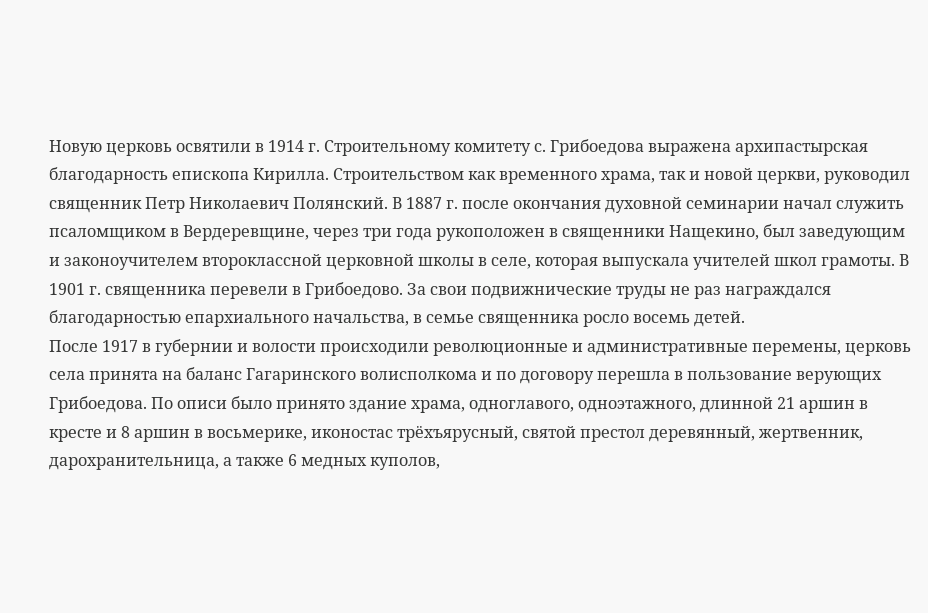Новую церковь освятили в 1914 г. Строительному комитету с. Грибоедова выражена архипастырская благодарность епископа Кирилла. Строительством как временного храма, так и новой церкви, руководил священник Петр Николаевич Полянский. В 1887 г. после окончания духовной семинарии начал служить псаломщиком в Вердеревщине, через три года рукоположен в священники Нащекино, был заведующим и законоучителем второклассной церковной школы в селе, которая выпускала учителей школ грамоты. В 1901 г. священника перевели в Грибоедово. За свои подвижнические труды не раз награждался благодарностью епархиального начальства, в семье священника росло восемь детей.
После 1917 в губернии и волости происходили революционные и административные перемены, церковь села принята на баланс Гагаринского волисполкома и по договору перешла в пользование верующих Грибоедова. По описи было принято здание храма, одноглавого, одноэтажного, длинной 21 аршин в кресте и 8 аршин в восьмерике, иконостас трёхъярусный, святой престол деревянный, жертвенник, дарохранительница, а также 6 медных куполов,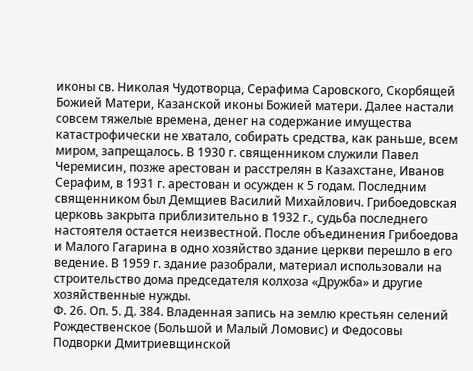иконы св. Николая Чудотворца, Серафима Саровского, Скорбящей Божией Матери, Казанской иконы Божией матери. Далее настали совсем тяжелые времена, денег на содержание имущества катастрофически не хватало, собирать средства, как раньше, всем миром, запрещалось. В 1930 г. священником служили Павел Черемисин, позже арестован и расстрелян в Казахстане, Иванов Серафим, в 1931 г. арестован и осужден к 5 годам. Последним священником был Демщиев Василий Михайлович. Грибоедовская церковь закрыта приблизительно в 1932 г., судьба последнего настоятеля остается неизвестной. После объединения Грибоедова и Малого Гагарина в одно хозяйство здание церкви перешло в его ведение. В 1959 г. здание разобрали, материал использовали на строительство дома председателя колхоза «Дружба» и другие хозяйственные нужды.
Ф. 26. Оп. 5. Д. 384. Владенная запись на землю крестьян селений Рождественское (Большой и Малый Ломовис) и Федосовы Подворки Дмитриевщинской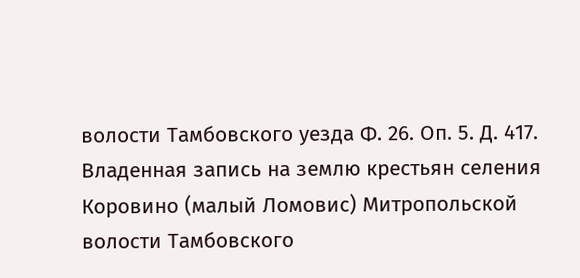волости Тамбовского уезда Ф. 26. Оп. 5. Д. 417. Владенная запись на землю крестьян селения Коровино (малый Ломовис) Митропольской волости Тамбовского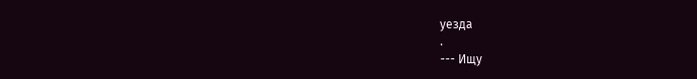уезда
.
--- Ищу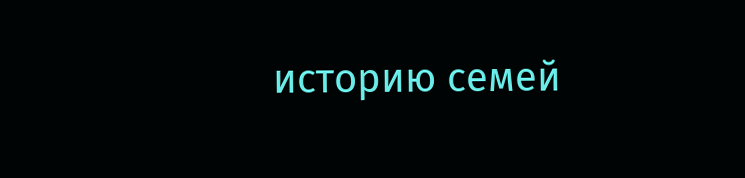историю семей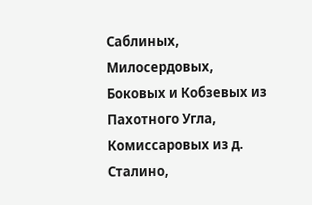Саблиных, Милосердовых, Боковых и Кобзевых из Пахотного Угла, Комиссаровых из д. Сталино,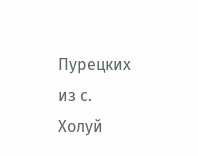Пурецких из с. Холуй